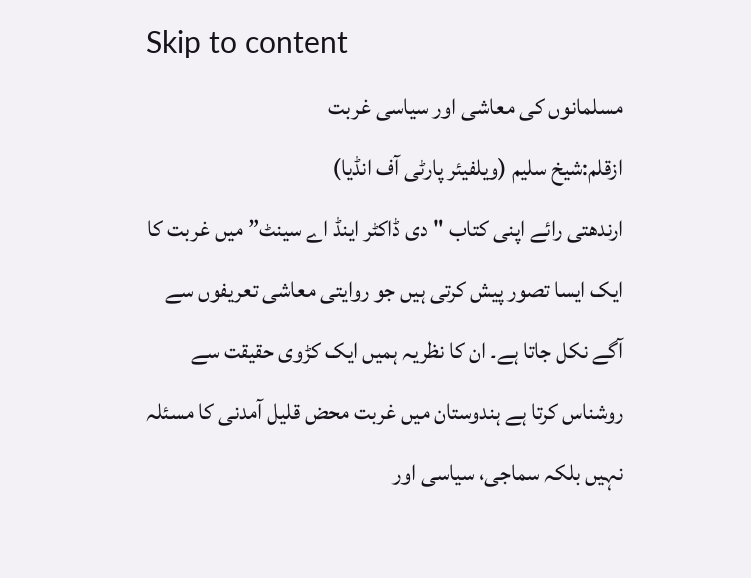Skip to content
مسلمانوں کی معاشی اور سیاسی غربت
ازقلم:شیخ سلیم (ویلفیئر پارٹی آف انڈیا)
ارندھتی رائے اپنی کتاب "دی ڈاکٹر اینڈ اے سینٹ” میں غربت کا ایک ایسا تصور پیش کرتی ہیں جو روایتی معاشی تعریفوں سے آگے نکل جاتا ہے۔ ان کا نظریہ ہمیں ایک کڑوی حقیقت سے روشناس کرتا ہے ہندوستان میں غربت محض قلیل آمدنی کا مسئلہ نہیں بلکہ سماجی، سیاسی اور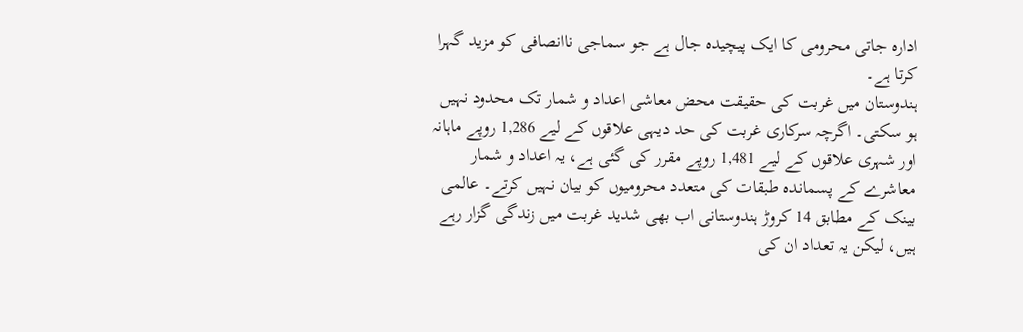ادارہ جاتی محرومی کا ایک پیچیدہ جال ہے جو سماجی ناانصافی کو مزید گہرا کرتا ہے۔
ہندوستان میں غربت کی حقیقت محض معاشی اعداد و شمار تک محدود نہیں ہو سکتی۔ اگرچہ سرکاری غربت کی حد دیہی علاقوں کے لیے 1,286 روپے ماہانہ اور شہری علاقوں کے لیے 1,481 روپے مقرر کی گئی ہے، یہ اعداد و شمار معاشرے کے پسماندہ طبقات کی متعدد محرومیوں کو بیان نہیں کرتے۔ عالمی بینک کے مطابق 14 کروڑ ہندوستانی اب بھی شدید غربت میں زندگی گزار رہے ہیں، لیکن یہ تعداد ان کی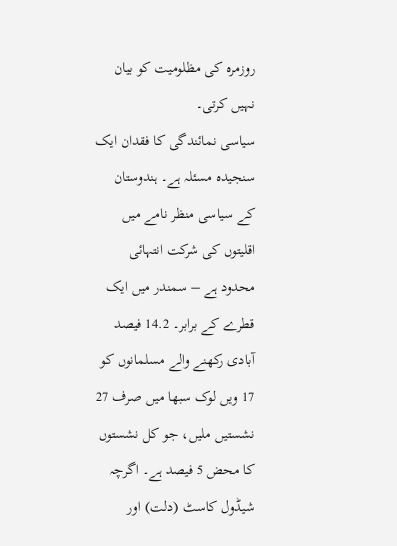روزمرہ کی مظلومیت کو بیان نہیں کرتی۔
سیاسی نمائندگی کا فقدان ایک سنجیدہ مسئلہ ہے۔ ہندوستان کے سیاسی منظر نامے میں اقلیتوں کی شرکت انتہائی محدود ہے – سمندر میں ایک قطرے کے برابر۔ 14.2 فیصد آبادی رکھنے والے مسلمانوں کو 17 ویں لوک سبھا میں صرف 27 نشستیں ملیں، جو کل نشستوں کا محض 5 فیصد ہے۔ اگرچہ شیڈول کاسٹ (دلت) اور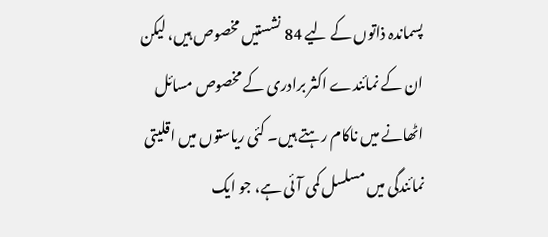پسماندہ ذاتوں کے لیے 84 نشستیں مخصوص ہیں، لیکن ان کے نمائندے اکثر برادری کے مخصوص مسائل اٹھانے میں ناکام رہتے ہیں۔ کئی ریاستوں میں اقلیتی نمائندگی میں مسلسل کمی آئی ہے، جو ایک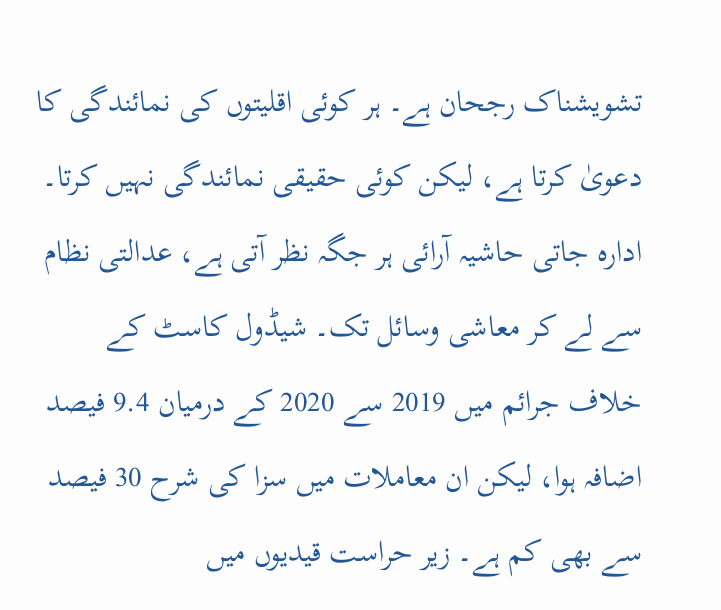تشویشناک رجحان ہے۔ ہر کوئی اقلیتوں کی نمائندگی کا دعویٰ کرتا ہے، لیکن کوئی حقیقی نمائندگی نہیں کرتا۔
ادارہ جاتی حاشیہ آرائی ہر جگہ نظر آتی ہے، عدالتی نظام سے لے کر معاشی وسائل تک۔ شیڈول کاسٹ کے خلاف جرائم میں 2019 سے 2020 کے درمیان 9.4 فیصد اضافہ ہوا، لیکن ان معاملات میں سزا کی شرح 30 فیصد سے بھی کم ہے۔ زیر حراست قیدیوں میں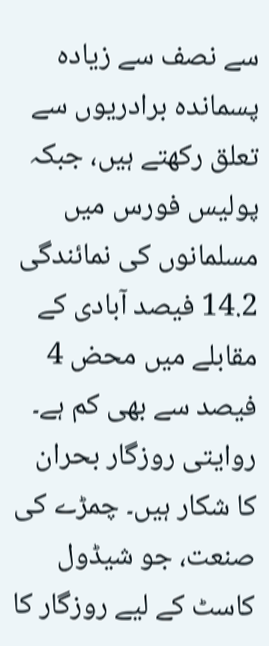سے نصف سے زیادہ پسماندہ برادریوں سے تعلق رکھتے ہیں، جبکہ پولیس فورس میں مسلمانوں کی نمائندگی 14.2 فیصد آبادی کے مقابلے میں محض 4 فیصد سے بھی کم ہے۔
روایتی روزگار بحران کا شکار ہیں۔ چمڑے کی صنعت، جو شیڈول کاسٹ کے لیے روزگار کا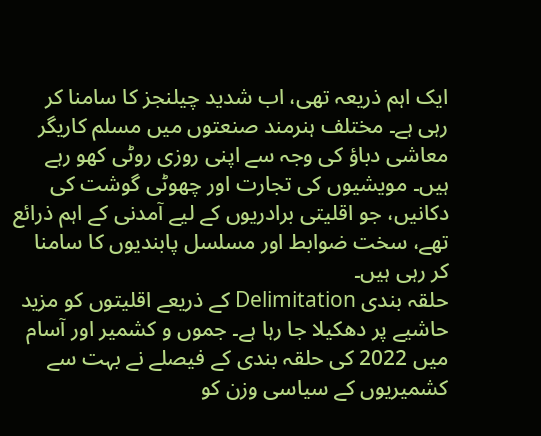ایک اہم ذریعہ تھی، اب شدید چیلنجز کا سامنا کر رہی ہے۔ مختلف ہنرمند صنعتوں میں مسلم کاریگر معاشی دباؤ کی وجہ سے اپنی روزی روٹی کھو رہے ہیں۔ مویشیوں کی تجارت اور چھوٹی گوشت کی دکانیں، جو اقلیتی برادریوں کے لیے آمدنی کے اہم ذرائع تھے، سخت ضوابط اور مسلسل پابندیوں کا سامنا کر رہی ہیں۔
حلقہ بندی Delimitation کے ذریعے اقلیتوں کو مزید حاشیے پر دھکیلا جا رہا ہے۔ جموں و کشمیر اور آسام میں 2022 کی حلقہ بندی کے فیصلے نے بہت سے کشمیریوں کے سیاسی وزن کو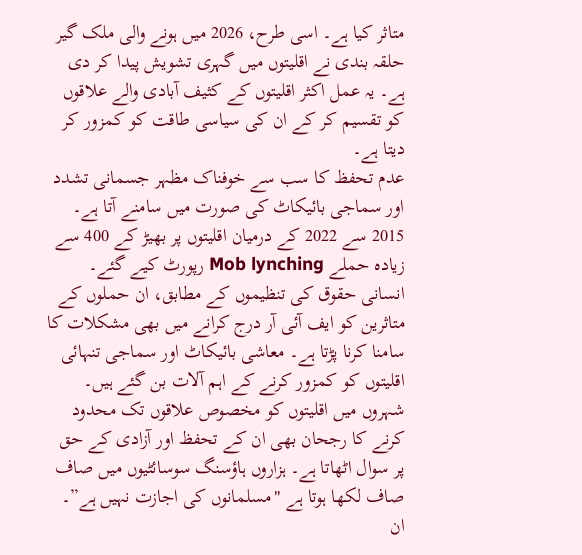متاثر کیا ہے۔ اسی طرح، 2026 میں ہونے والی ملک گیر حلقہ بندی نے اقلیتوں میں گہری تشویش پیدا کر دی ہے۔ یہ عمل اکثر اقلیتوں کے کثیف آبادی والے علاقوں کو تقسیم کر کے ان کی سیاسی طاقت کو کمزور کر دیتا ہے۔
عدم تحفظ کا سب سے خوفناک مظہر جسمانی تشدد اور سماجی بائیکاٹ کی صورت میں سامنے آتا ہے۔ 2015 سے 2022 کے درمیان اقلیتوں پر بھیڑ کے 400 سے زیادہ حملے Mob lynching رپورٹ کیے گئے۔ انسانی حقوق کی تنظیموں کے مطابق، ان حملوں کے متاثرین کو ایف آئی آر درج کرانے میں بھی مشکلات کا سامنا کرنا پڑتا ہے۔ معاشی بائیکاٹ اور سماجی تنہائی اقلیتوں کو کمزور کرنے کے اہم آلات بن گئے ہیں۔ شہروں میں اقلیتوں کو مخصوص علاقوں تک محدود کرنے کا رجحان بھی ان کے تحفظ اور آزادی کے حق پر سوال اٹھاتا ہے۔ ہزاروں ہاؤسنگ سوسائٹیوں میں صاف صاف لکھا ہوتا ہے "مسلمانوں کی اجازت نہیں ہے”۔
ان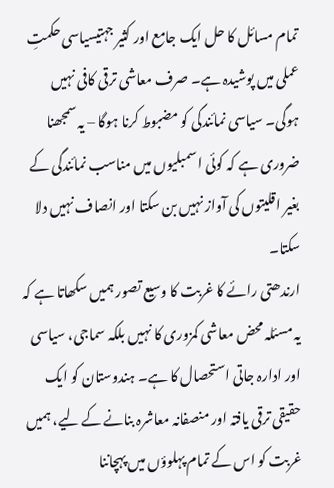تمام مسائل کا حل ایک جامع اور کثیر جہتیسیاسی حکمتِ عملی میں پوشیدہ ہے۔ صرف معاشی ترقی کافی نہیں ہوگی۔ سیاسی نمائندگی کو مضبوط کرنا ہوگا – یہ سمجھنا ضروری ہے کہ کوئی اسمبلیوں میں مناسب نمائندگی کے بغیر اقلیتوں کی آواز نہیں بن سکتا اور انصاف نہیں دلا سکتا۔
ارندھتی رائے کا غربت کا وسیع تصور ہمیں سکھاتا ہے کہ یہ مسئلہ محض معاشی کمزوری کا نہیں بلکہ سماجی، سیاسی اور ادارہ جاتی استحصال کا ہے۔ ہندوستان کو ایک حقیقی ترقی یافتہ اور منصفانہ معاشرہ بنانے کے لیے، ہمیں غربت کو اس کے تمام پہلوؤں میں پہچاننا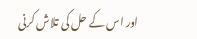اور اس کے حل کی تلاش کرنی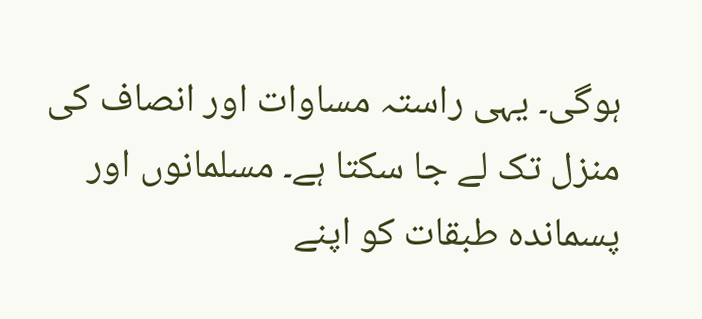ہوگی۔ یہی راستہ مساوات اور انصاف کی منزل تک لے جا سکتا ہے۔ مسلمانوں اور پسماندہ طبقات کو اپنے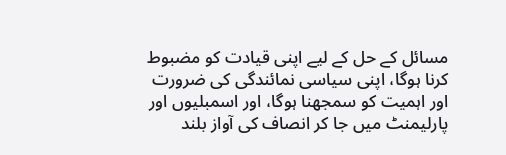مسائل کے حل کے لیے اپنی قیادت کو مضبوط کرنا ہوگا، اپنی سیاسی نمائندگی کی ضرورت اور اہمیت کو سمجھنا ہوگا، اور اسمبلیوں اور پارلیمنٹ میں جا کر انصاف کی آواز بلند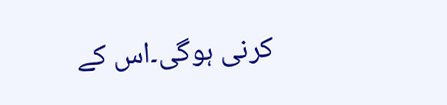کرنی ہوگی۔اس کے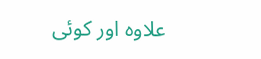علاوہ اور کوئی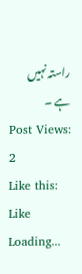راستہ نہیں ہے ۔
Post Views: 2
Like this:
Like Loading...